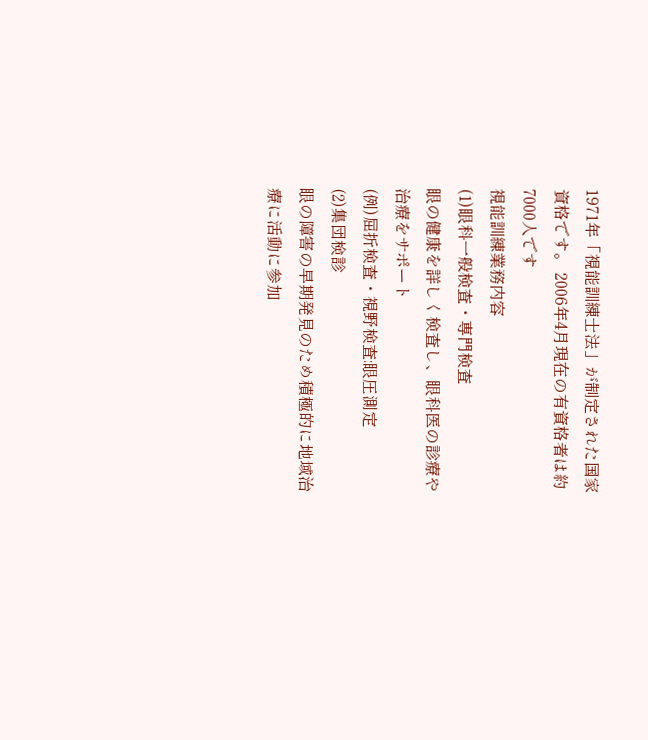1971年「視能訓練士法」が制定された国家資格です。 2006年4月現在の有資格者は約7000人です
視能訓練業務内容
(1)眼科一般検査・専門検査
眼の健康を詳しく検査し、眼科医の診療や治療をサポート
(例)屈折検査・視野検査:眼圧測定
(2)集団検診
眼の障害の早期発見のため積極的に地域治療に活動に参加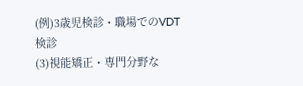(例)3歳児検診・職場でのVDT検診
(3)視能矯正・専門分野な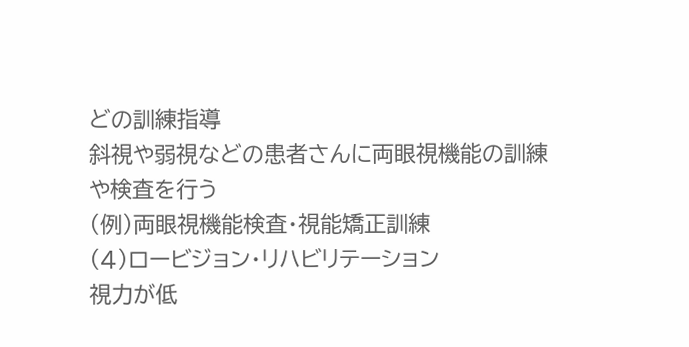どの訓練指導
斜視や弱視などの患者さんに両眼視機能の訓練や検査を行う
(例)両眼視機能検査・視能矯正訓練
(4)ロービジョン・リハビリテーション
視力が低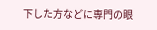下した方などに専門の眼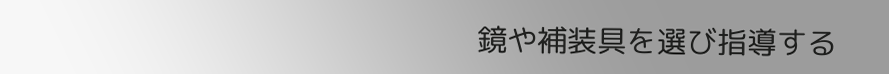鏡や補装具を選び指導する